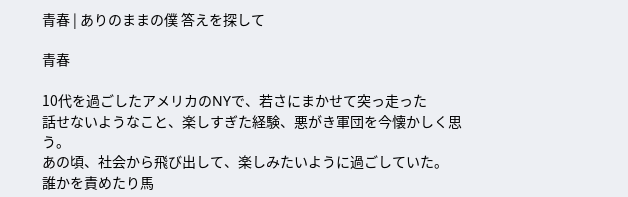青春 | ありのままの僕 答えを探して

青春

10代を過ごしたアメリカのNYで、若さにまかせて突っ走った
話せないようなこと、楽しすぎた経験、悪がき軍団を今懐かしく思う。
あの頃、社会から飛び出して、楽しみたいように過ごしていた。
誰かを責めたり馬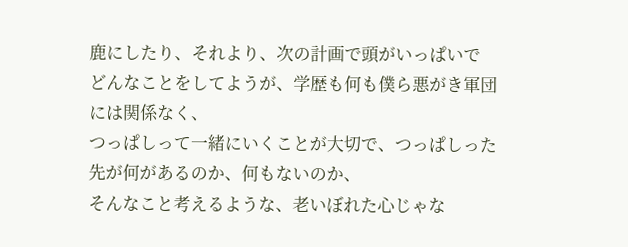鹿にしたり、それより、次の計画で頭がいっぱいで
どんなことをしてようが、学歴も何も僕ら悪がき軍団には関係なく、
つっぱしって一緒にいくことが大切で、つっぱしった先が何があるのか、何もないのか、
そんなこと考えるような、老いぼれた心じゃな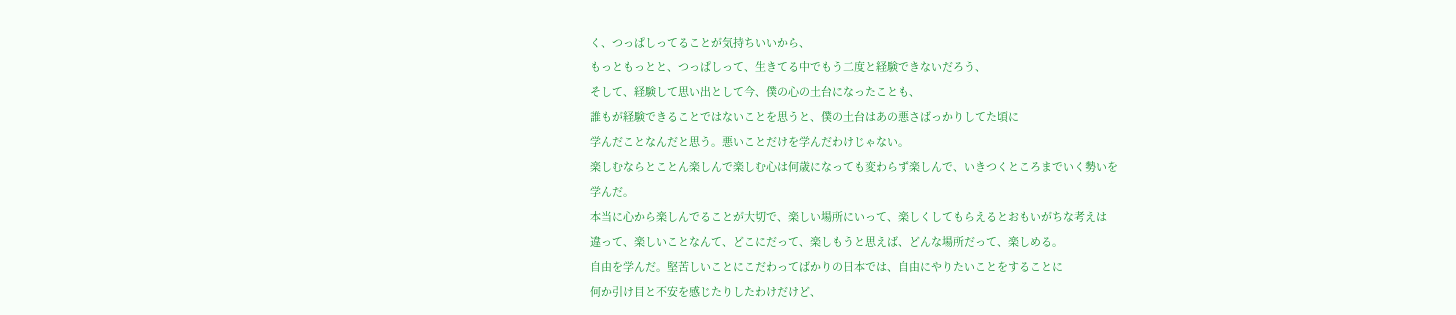く、つっぱしってることが気持ちいいから、
もっともっとと、つっぱしって、生きてる中でもう二度と経験できないだろう、
そして、経験して思い出として今、僕の心の土台になったことも、
誰もが経験できることではないことを思うと、僕の土台はあの悪さばっかりしてた頃に
学んだことなんだと思う。悪いことだけを学んだわけじゃない。
楽しむならとことん楽しんで楽しむ心は何歳になっても変わらず楽しんで、いきつくところまでいく勢いを
学んだ。
本当に心から楽しんでることが大切で、楽しい場所にいって、楽しくしてもらえるとおもいがちな考えは
違って、楽しいことなんて、どこにだって、楽しもうと思えば、どんな場所だって、楽しめる。
自由を学んだ。堅苦しいことにこだわってばかりの日本では、自由にやりたいことをすることに
何か引け目と不安を感じたりしたわけだけど、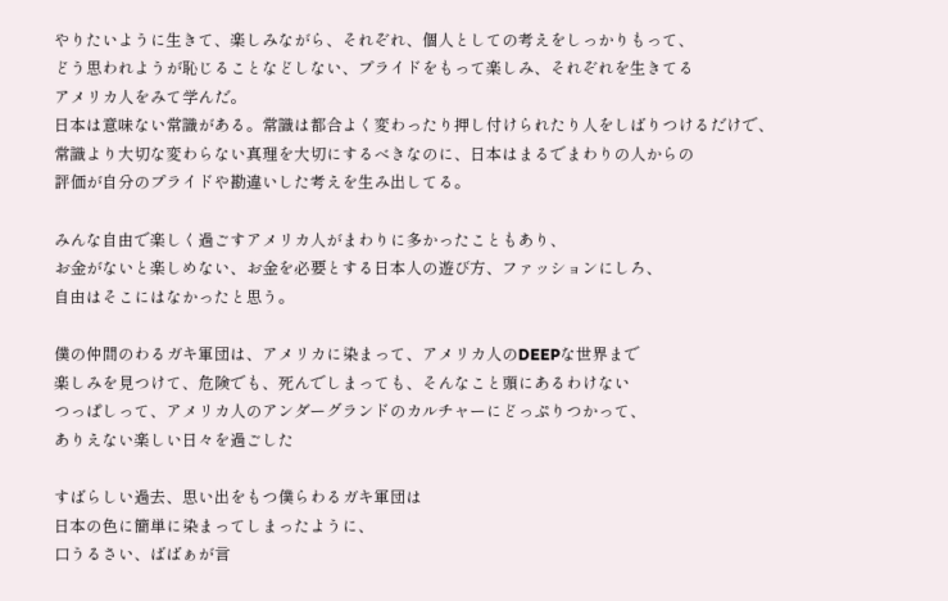やりたいように生きて、楽しみながら、それぞれ、個人としての考えをしっかりもって、
どう思われようが恥じることなどしない、プライドをもって楽しみ、それぞれを生きてる
アメリカ人をみて学んだ。
日本は意味ない常識がある。常識は都合よく変わったり押し付けられたり人をしばりつけるだけで、
常識より大切な変わらない真理を大切にするべきなのに、日本はまるでまわりの人からの
評価が自分のプライドや勘違いした考えを生み出してる。

みんな自由で楽しく過ごすアメリカ人がまわりに多かったこともあり、
お金がないと楽しめない、お金を必要とする日本人の遊び方、ファッションにしろ、
自由はそこにはなかったと思う。

僕の仲間のわるガキ軍団は、アメリカに染まって、アメリカ人のDEEPな世界まで
楽しみを見つけて、危険でも、死んでしまっても、そんなこと頭にあるわけない
つっぱしって、アメリカ人のアンダーグランドのカルチャーにどっぷりつかって、
ありえない楽しい日々を過ごした

すばらしい過去、思い出をもつ僕らわるガキ軍団は
日本の色に簡単に染まってしまったように、
口うるさい、ばばぁが言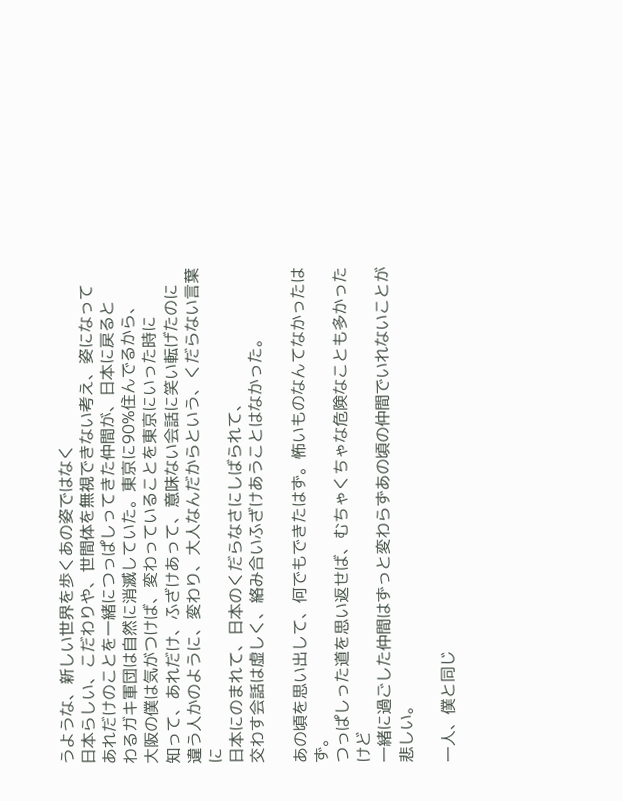うような、新しい世界を歩くあの姿ではなく
日本らしい、こだわりや、世間体を無視できない考え、姿になって
あれだけのことを一緒につっぱしってきた仲間が、日本に戻ると
わるガキ軍団は自然に消滅していた。東京に90%住んでるから、
大阪の僕は気がつけば、変わっていることを東京にいった時に
知って、あれだけ、ふざけあって、意味ない会話に笑い転げたのに
違う人かのように、変わり、大人なんだからという、くだらない言葉に
日本にのまれて、日本のくだらなさにしばられて、
交わす会話は虚しく、絡み合いふざけあうことはなかった。

あの頃を思い出して、何でもできたはず。怖いものなんてなかったはず。
つっぱしった道を思い返せば、むちゃくちゃな危険なことも多かったけど
一緒に過ごした仲間はずっと変わらずあの頃の仲間でいれないことが
悲しい。

一人、僕と同じ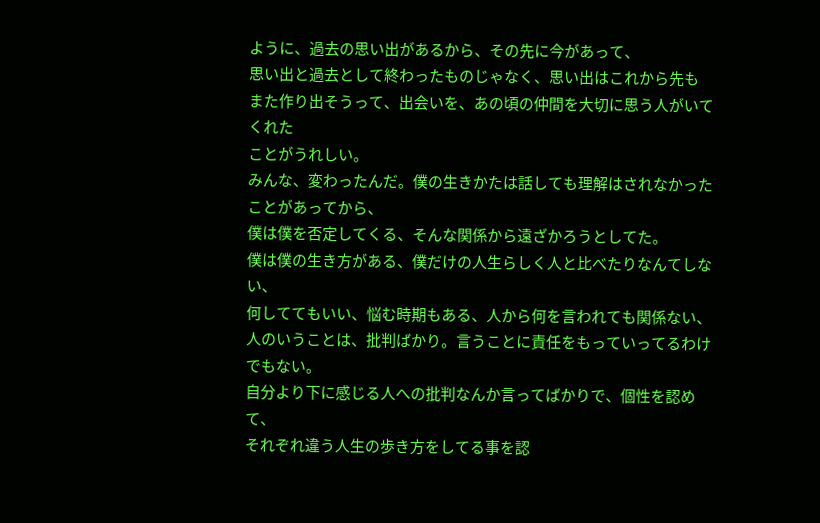ように、過去の思い出があるから、その先に今があって、
思い出と過去として終わったものじゃなく、思い出はこれから先も
また作り出そうって、出会いを、あの頃の仲間を大切に思う人がいてくれた
ことがうれしい。
みんな、変わったんだ。僕の生きかたは話しても理解はされなかったことがあってから、
僕は僕を否定してくる、そんな関係から遠ざかろうとしてた。
僕は僕の生き方がある、僕だけの人生らしく人と比べたりなんてしない、
何しててもいい、悩む時期もある、人から何を言われても関係ない、
人のいうことは、批判ばかり。言うことに責任をもっていってるわけでもない。
自分より下に感じる人への批判なんか言ってばかりで、個性を認めて、
それぞれ違う人生の歩き方をしてる事を認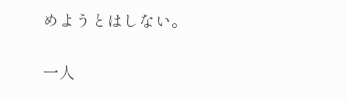めようとはしない。

一人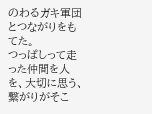のわるガキ軍団とつながりをもてた。
つっぱしって走った仲間を人を、大切に思う、繋がりがそこ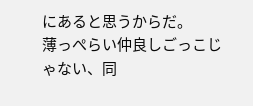にあると思うからだ。
薄っぺらい仲良しごっこじゃない、同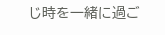じ時を一緒に過ご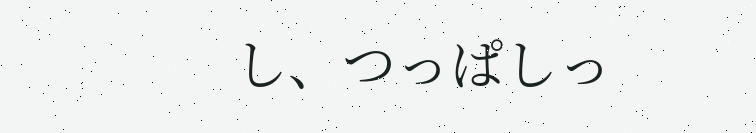し、つっぱしっ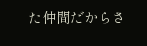た仲間だからさ